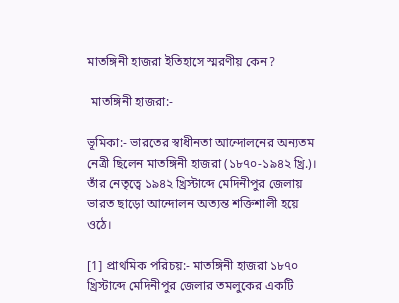মাতঙ্গিনী হাজরা ইতিহাসে স্মরণীয় কেন?

 মাতঙ্গিনী হাজরা:-

ভূমিকা:- ভারতের স্বাধীনতা আন্দোলনের অন্যতম নেত্রী ছিলেন মাতঙ্গিনী হাজরা (১৮৭০-১৯৪২ খ্রি.)। তাঁর নেতৃত্বে ১৯৪২ খ্রিস্টাব্দে মেদিনীপুর জেলায় ভারত ছাড়ো আন্দোলন অত্যন্ত শক্তিশালী হয়ে ওঠে।

[1] প্রাথমিক পরিচয়:- মাতঙ্গিনী হাজরা ১৮৭০ খ্রিস্টাব্দে মেদিনীপুর জেলার তমলুকের একটি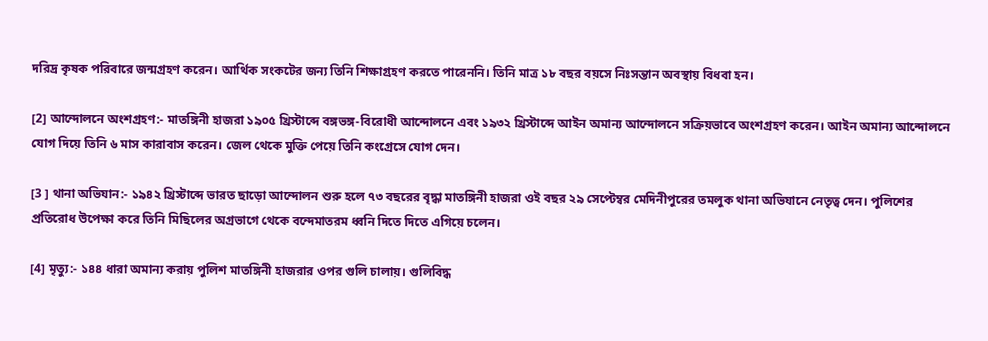দরিদ্র কৃষক পরিবারে জন্মগ্রহণ করেন। আর্থিক সংকটের জন্য তিনি শিক্ষাগ্রহণ করতে পারেননি। তিনি মাত্র ১৮ বছর বয়সে নিঃসন্তান অবস্থায় বিধবা হন।

[2] আন্দোলনে অংশগ্রহণ:- মাতঙ্গিনী হাজরা ১৯০৫ খ্রিস্টাব্দে বঙ্গভঙ্গ-বিরোধী আন্দোলনে এবং ১৯৩২ খ্রিস্টাব্দে আইন অমান্য আন্দোলনে সক্রিয়ভাবে অংশগ্রহণ করেন। আইন অমান্য আন্দোলনে যোগ দিয়ে তিনি ৬ মাস কারাবাস করেন। জেল থেকে মুক্তি পেয়ে তিনি কংগ্রেসে যোগ দেন।

[3 ] থানা অভিযান:- ১৯৪২ খ্রিস্টাব্দে ভারত ছাড়ো আন্দোলন শুরু হলে ৭৩ বছরের বৃদ্ধা মাতঙ্গিনী হাজরা ওই বছর ২৯ সেপ্টেম্বর মেদিনীপুরের তমলুক থানা অভিযানে নেতৃত্ব দেন। পুলিশের প্রতিরোধ উপেক্ষা করে তিনি মিছিলের অগ্রভাগে থেকে বন্দেমাতরম ধ্বনি দিতে দিতে এগিয়ে চলেন।

[4] মৃত্যু:- ১৪৪ ধারা অমান্য করায় পুলিশ মাতঙ্গিনী হাজরার ওপর গুলি চালায়। গুলিবিদ্ধ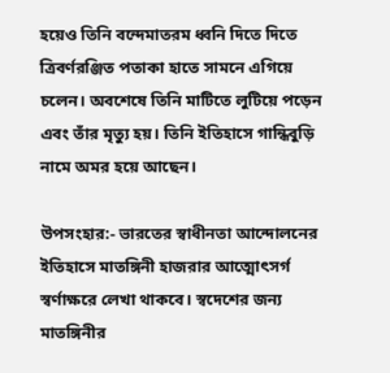হয়েও তিনি বন্দেমাতরম ধ্বনি দিতে দিতে ত্রিবর্ণরঞ্জিত পতাকা হাতে সামনে এগিয়ে চলেন। অবশেষে তিনি মাটিতে লুটিয়ে পড়েন এবং তাঁর মৃত্যু হয়। তিনি ইতিহাসে গান্ধিবুড়ি নামে অমর হয়ে আছেন।

উপসংহার:- ভারতের স্বাধীনতা আন্দোলনের ইতিহাসে মাতঙ্গিনী হাজরার আত্মোৎসর্গ স্বর্ণাক্ষরে লেখা থাকবে। স্বদেশের জন্য মাতঙ্গিনীর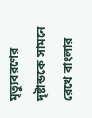মৃত্যুবরণের দৃষ্টান্ডকে সামনে রেখে বাংলার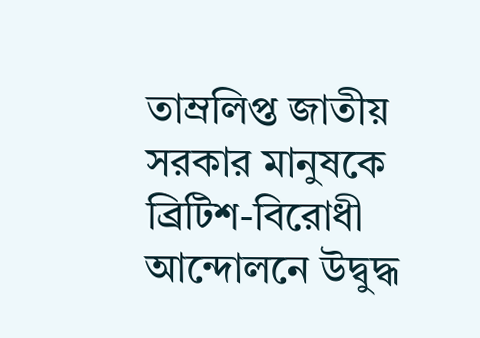তাম্রলিপ্ত জাতীয় সরকার মানুষকে ব্রিটিশ-বিরোধী আন্দোলনে উদ্বুদ্ধ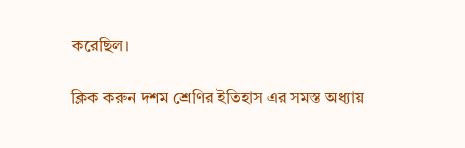করেছিল।

ক্লিক করুন দশম শ্রেণির ইতিহাস এর সমস্ত অধ্যায়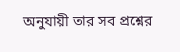অনুযায়ী তার সব প্রশ্নের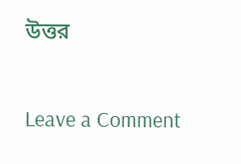উত্তর

Leave a Comment